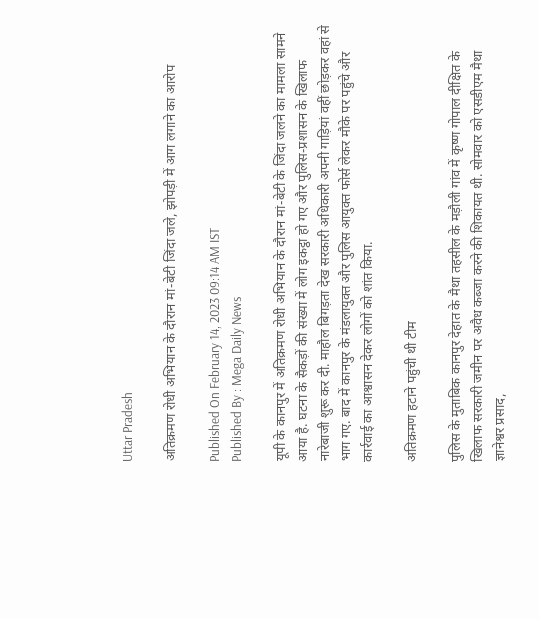Uttar Pradesh

अतिक्रमण रोधी अभियान के दौरान मां-बेटी जिंदा जले, झोपड़ी में आग लगाने का आरोप

Published On February 14, 2023 09:14 AM IST
Published By : Mega Daily News

यूपी के कानपुर में अतिक्रमण रोधी अभियान के दौरान मां-बेटी के जिंदा जलने का मामला सामने आया है. घटना के सैकड़ों की संख्या में लोग इकट्ठा हो गए और पुलिस-प्रशासन के खिलाफ नारेबाजी शुरू कर दी. माहौल बिगड़ता देख सरकारी अधिकारी अपनी गाड़ियां वहीं छोड़कर वहां से भाग गए. बाद में कानपुर के मंडलायुक्त और पुलिस आयुक्त फोर्स लेकर मौके पर पहुंचे और कार्रवाई का आश्वासन देकर लोगों को शांत किया.

अतिक्रमण हटाने पहुंची थी टीम

पुलिस के मुताबिक कानपुर देहात के मैथा तहसील के मड़ौली गांव में कृष्ण गोपाल दीक्षित के खिलाफ सरकारी जमीन पर अवैध कब्जा करने की शिकायत थी. सोमवार को एसडीएम मैथा ज्ञानेश्वर प्रसाद,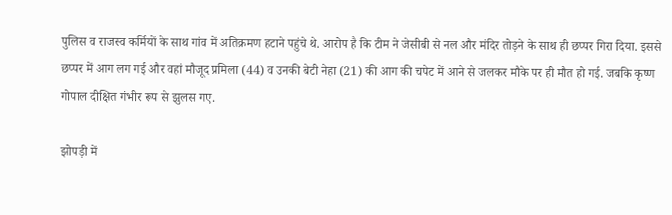पुलिस व राजस्व कर्मियों के साथ गांव में अतिक्रमण हटाने पहुंचे थे. आरोप है कि टीम ने जेसीबी से नल और मंदिर तोड़ने के साथ ही छप्पर गिरा दिया. इससे छप्पर में आग लग गई और वहां मौजूद प्रमिला (44) व उनकी बेटी नेहा (21) की आग की चपेट में आने से जलकर मौके पर ही मौत हो गई. जबकि कृष्ण गोपाल दीक्षित गंभीर रूप से झुलस गए.

झोपड़ी में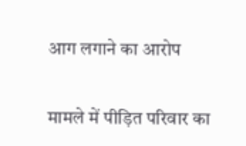आग लगाने का आरोप

मामले में पीड़ित परिवार का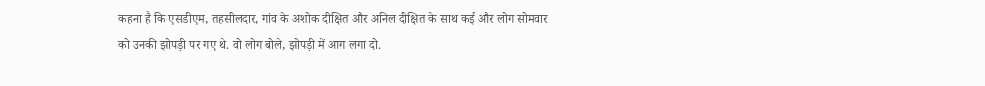कहना है कि एसडीएम, तहसीलदार, गांव के अशोक दीक्षित और अनिल दीक्षित के साथ कई और लोग सोमवार को उनकी झोपड़ी पर गए थे. वो लोग बोले, झोपड़ी में आग लगा दो.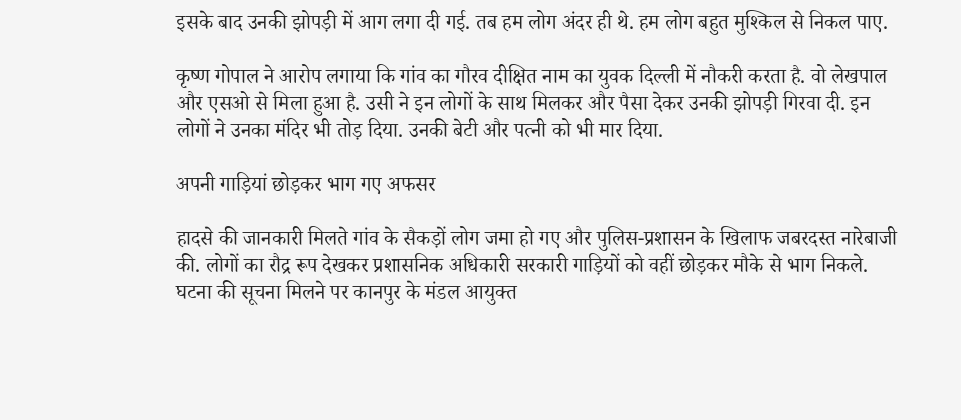इसके बाद उनकी झोपड़ी में आग लगा दी गई. तब हम लोग अंदर ही थे. हम लोग बहुत मुश्किल से निकल पाए.

कृष्ण गोपाल ने आरोप लगाया कि गांव का गौरव दीक्षित नाम का युवक दिल्ली में नौकरी करता है. वो लेखपाल और एसओ से मिला हुआ है. उसी ने इन लोगों के साथ मिलकर और पैसा देकर उनकी झोपड़ी गिरवा दी. इन लोगों ने उनका मंदिर भी तोड़ दिया. उनकी बेटी और पत्नी को भी मार दिया.

अपनी गाड़ियां छोड़कर भाग गए अफसर

हादसे की जानकारी मिलते गांव के सैकड़ों लोग जमा हो गए और पुलिस-प्रशासन के खिलाफ जबरदस्त नारेबाजी की. लोगों का रौद्र रूप देखकर प्रशासनिक अधिकारी सरकारी गाड़ियों को वहीं छोड़कर मौके से भाग निकले. घटना की सूचना मिलने पर कानपुर के मंडल आयुक्त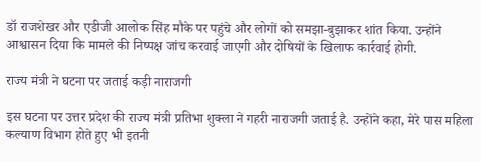डॉ राजशेखर और एडीजी आलोक सिंह मौके पर पहुंचे और लोगों को समझा-बुझाकर शांत किया. उन्होंने आश्वासन दिया कि मामले की निष्पक्ष जांच करवाई जाएगी और दोषियों के खिलाफ कार्रवाई होगी.

राज्य मंत्री ने घटना पर जताई कड़ी नाराजगी

इस घटना पर उत्तर प्रदेश की राज्य मंत्री प्रतिभा शुक्ला ने गहरी नाराजगी जताई है. उन्होंने कहा, मेरे पास महिला कल्याण विभाग होते हुए भी इतनी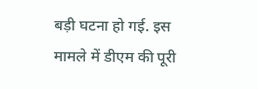बड़ी घटना हो गई. इस मामले में डीएम की पूरी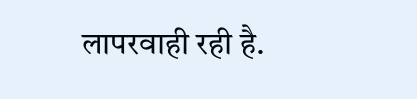लापरवाही रही है.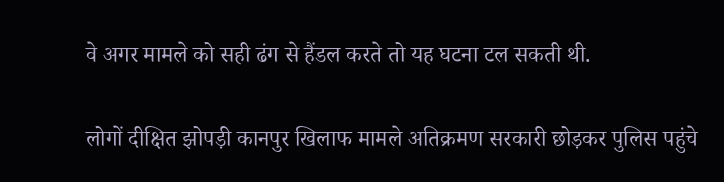वे अगर मामले को सही ढंग से हैंडल करते तो यह घटना टल सकती थी.

लोगों दीक्षित झोपड़ी कानपुर खिलाफ मामले अतिक्रमण सरकारी छोड़कर पुलिस पहुंचे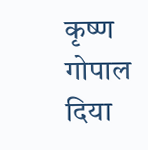कृष्ण गोपाल दिया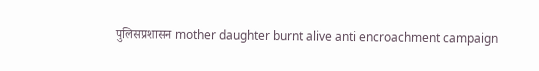पुलिसप्रशासन mother daughter burnt alive anti encroachment campaign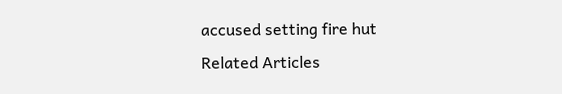accused setting fire hut
Related Articles